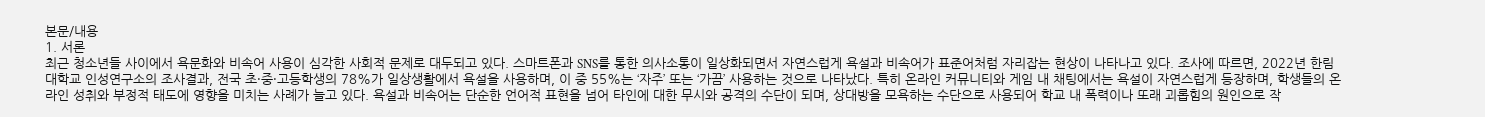본문/내용
1. 서론
최근 청소년들 사이에서 욕문화와 비속어 사용이 심각한 사회적 문제로 대두되고 있다. 스마트폰과 SNS를 통한 의사소통이 일상화되면서 자연스럽게 욕설과 비속어가 표준어처럼 자리잡는 현상이 나타나고 있다. 조사에 따르면, 2022년 한림대학교 인성연구소의 조사결과, 전국 초·중·고등학생의 78%가 일상생활에서 욕설을 사용하며, 이 중 55%는 ‘자주’ 또는 ‘가끔’ 사용하는 것으로 나타났다. 특히 온라인 커뮤니티와 게임 내 채팅에서는 욕설이 자연스럽게 등장하며, 학생들의 온라인 성취와 부정적 태도에 영향을 미치는 사례가 늘고 있다. 욕설과 비속어는 단순한 언어적 표현을 넘어 타인에 대한 무시와 공격의 수단이 되며, 상대방을 모욕하는 수단으로 사용되어 학교 내 폭력이나 또래 괴롭힘의 원인으로 작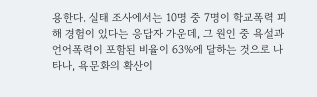용한다. 실태 조사에서는 10명 중 7명이 학교폭력 피해 경험이 있다는 응답자 가운데, 그 원인 중 욕설과 언어폭력이 포함된 비율이 63%에 달하는 것으로 나타나, 욕문화의 확산이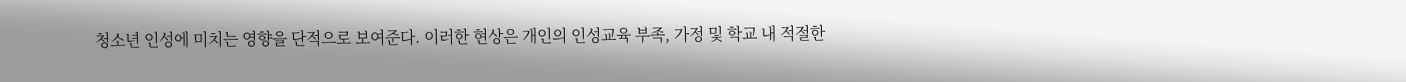청소년 인성에 미치는 영향을 단적으로 보여준다. 이러한 현상은 개인의 인성교육 부족, 가정 및 학교 내 적절한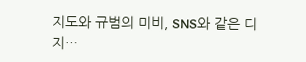지도와 규범의 미비, SNS와 같은 디지…